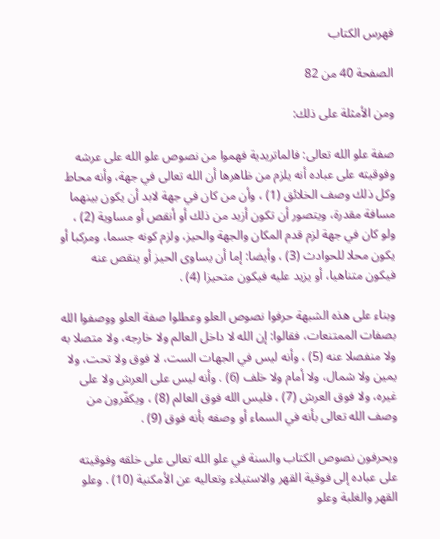فهرس الكتاب

الصفحة 40 من 82

ومن الأمثلة على ذلك:

صفة علو الله تعالى: فالماتريدية فهموا من نصوص علو الله على عرشه وفوقيته على عباده أنه يلزم من ظاهرها أن الله تعالى في جهة، وأنه محاط وكل ذلك وصف الخلائق (1) ، وأن من كان في جهة لابد أن يكون بينهما مسافة مقدرة، ويتصور أن تكون أزيد من ذلك أو أنقص أو مساوية (2) ، ولو كان في جهة لزم قدم المكان والجهة والحيز، ولزم كونه جسما، ومركبا أو يكون محلا للحوادث (3) ، وأيضا: إما أن يساوى الحيز أو ينقص عنه فيكون متناهيا، أو يزيد عليه فيكون متحيزا (4) .

وبناء على هذه الشبهة حرفوا نصوص العلو وعطلوا صفة العلو ووصفوا الله بصفات الممتنعات، فقالوا: إن الله لا داخل العالم ولا خارجه، ولا متصلا به ولا منفصلا عنه (5) ، وأنه ليس في الجهات الست، لا فوق ولا تحت، ولا يمين ولا شمال، ولا أمام ولا خلف (6) . وأنه ليس على العرش ولا على غيره، ولا فوق العرش (7) ، فليس الله فوق العالم (8) ، ويكفّرون من وصف الله تعالى بأنه في السماء أو وصفه بأنه فوق (9) .

ويحرفون نصوص الكتاب والسنة في علو الله تعالى على خلقه وفوقيته على عباده إلى فوقية القهر والاستيلاء وتعاليه عن الأمكنية (10) . وعلو القهر والغلبة وعلو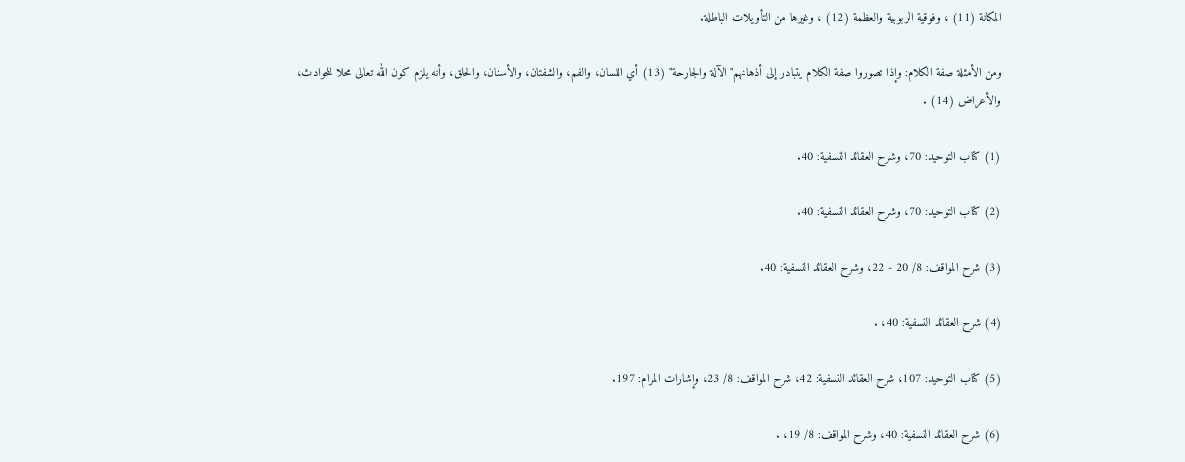المكانة (11) ، وفوقية الربوبية والعظمة (12) ، وغيرها من التأويلات الباطلة.

ومن الأمثلة صفة الكلام: وإذا تصوروا صفة الكلام يتبادر إلى أذهانهم"الآلة والجارحة" (13) أي اللسان، والفم، والشفتان، والأسنان، والحلق، وأنه يلزم كون الله تعالى محلا للحوادث، والأعراض (14) .

(1) كتاب التوحيد: 70، وشرح العقائد النسفية: 40.

(2) كتاب التوحيد: 70، وشرح العقائد النسفية: 40.

(3) شرح المواقف: 8/ 20 - 22، وشرح العقائد النسفية: 40.

(4) شرح العقائد النسفية: 40، .

(5) كتاب التوحيد: 107، شرح العقائد النسفية: 42، شرح المواقف: 8/ 23، وإشارات المرام: 197.

(6) شرح العقائد النسفية: 40، وشرح المواقف: 8/ 19، .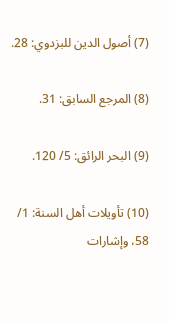(7) أصول الدين للبزدوي: 28.

(8) المرجع السابق: 31.

(9) البحر الرائق: 5/ 120.

(10) تأويلات أهل السنة: 1/ 58، وإشارات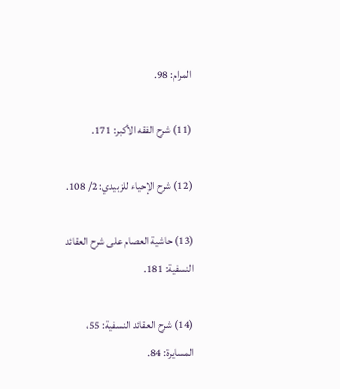المرام: 98.

(11) شرح الفقه الأكبر: 171.

(12) شرح الإحياء للزبيدي: 2/ 108.

(13) حاشية العصام على شرح العقائد النسفية: 181.

(14) شرح العقائد النسفية: 55، المسايرة: 84.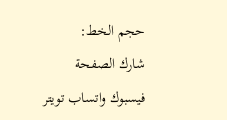حجم الخط:
شارك الصفحة
فيسبوك واتساب تويتر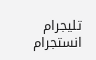تليجرام انستجرام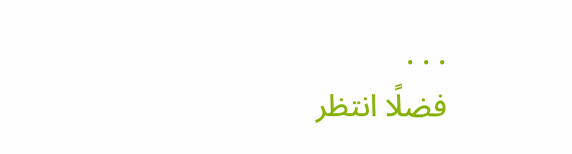. . .
فضلًا انتظر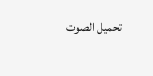تحميل الصوت